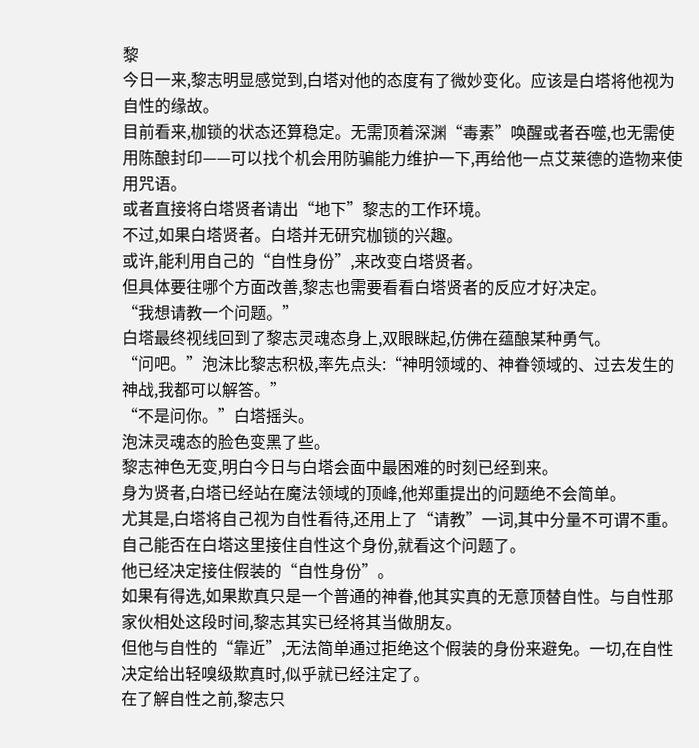黎
今日一来,黎志明显感觉到,白塔对他的态度有了微妙变化。应该是白塔将他视为自性的缘故。
目前看来,枷锁的状态还算稳定。无需顶着深渊“毒素”唤醒或者吞噬,也无需使用陈酿封印——可以找个机会用防骗能力维护一下,再给他一点艾莱德的造物来使用咒语。
或者直接将白塔贤者请出“地下”黎志的工作环境。
不过,如果白塔贤者。白塔并无研究枷锁的兴趣。
或许,能利用自己的“自性身份”,来改变白塔贤者。
但具体要往哪个方面改善,黎志也需要看看白塔贤者的反应才好决定。
“我想请教一个问题。”
白塔最终视线回到了黎志灵魂态身上,双眼眯起,仿佛在蕴酿某种勇气。
“问吧。”泡沫比黎志积极,率先点头:“神明领域的、神眷领域的、过去发生的神战,我都可以解答。”
“不是问你。”白塔摇头。
泡沫灵魂态的脸色变黑了些。
黎志神色无变,明白今日与白塔会面中最困难的时刻已经到来。
身为贤者,白塔已经站在魔法领域的顶峰,他郑重提出的问题绝不会简单。
尤其是,白塔将自己视为自性看待,还用上了“请教”一词,其中分量不可谓不重。
自己能否在白塔这里接住自性这个身份,就看这个问题了。
他已经决定接住假装的“自性身份”。
如果有得选,如果欺真只是一个普通的神眷,他其实真的无意顶替自性。与自性那家伙相处这段时间,黎志其实已经将其当做朋友。
但他与自性的“靠近”,无法简单通过拒绝这个假装的身份来避免。一切,在自性决定给出轻嗅级欺真时,似乎就已经注定了。
在了解自性之前,黎志只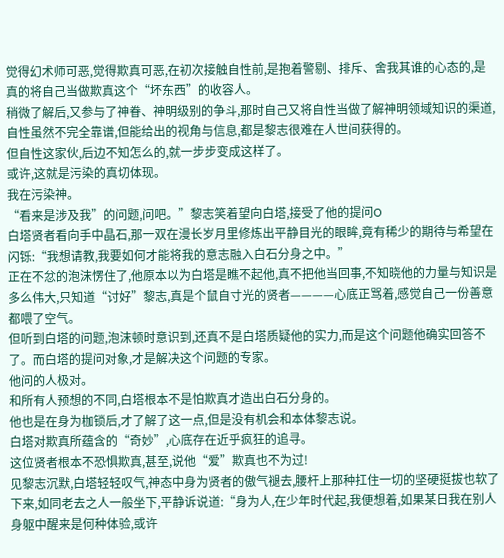觉得幻术师可恶,觉得欺真可恶,在初次接触自性前,是抱着警剔、排斥、舍我其谁的心态的,是真的将自己当做欺真这个“坏东西”的收容人。
稍微了解后,又参与了神眷、神明级别的争斗,那时自己又将自性当做了解神明领域知识的渠道,自性虽然不完全靠谱,但能给出的视角与信息,都是黎志很难在人世间获得的。
但自性这家伙,后边不知怎么的,就一步步变成这样了。
或许,这就是污染的真切体现。
我在污染神。
“看来是涉及我”的问题,问吧。”黎志笑着望向白塔,接受了他的提问O
白塔贤者看向手中晶石,那一双在漫长岁月里修炼出平静目光的眼眸,竟有稀少的期待与希望在闪铄:“我想请教,我要如何才能将我的意志融入白石分身之中。”
正在不忿的泡沫愣住了,他原本以为白塔是瞧不起他,真不把他当回事,不知晓他的力量与知识是多么伟大,只知道“讨好”黎志,真是个鼠自寸光的贤者————心底正骂着,感觉自己一份善意都喂了空气。
但听到白塔的问题,泡沫顿时意识到,还真不是白塔质疑他的实力,而是这个问题他确实回答不了。而白塔的提问对象,才是解决这个问题的专家。
他问的人极对。
和所有人预想的不同,白塔根本不是怕欺真才造出白石分身的。
他也是在身为枷锁后,才了解了这一点,但是没有机会和本体黎志说。
白塔对欺真所蕴含的“奇妙”,心底存在近乎疯狂的追寻。
这位贤者根本不恐惧欺真,甚至,说他“爱”欺真也不为过!
见黎志沉默,白塔轻轻叹气,神态中身为贤者的傲气褪去,腰杆上那种扛住一切的坚硬挺拔也软了下来,如同老去之人一般坐下,平静诉说道:“身为人,在少年时代起,我便想着,如果某日我在别人身躯中醒来是何种体验,或许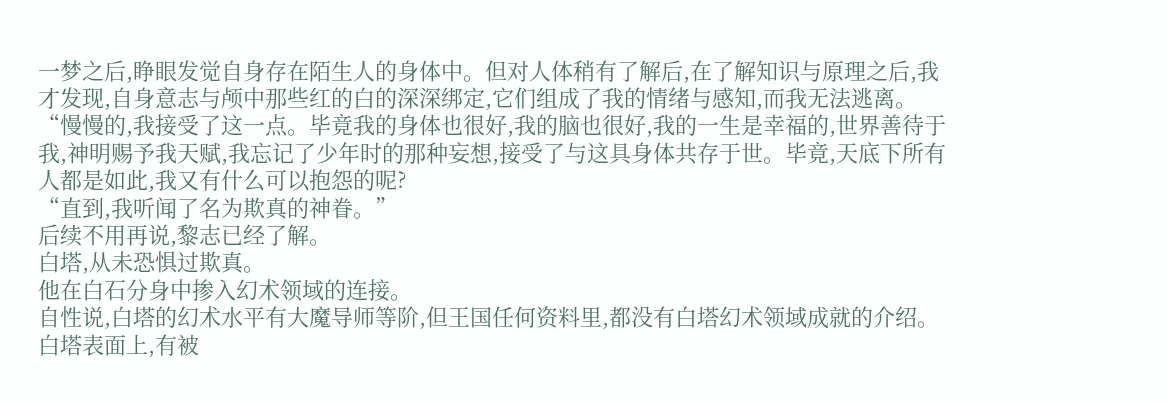一梦之后,睁眼发觉自身存在陌生人的身体中。但对人体稍有了解后,在了解知识与原理之后,我才发现,自身意志与颅中那些红的白的深深绑定,它们组成了我的情绪与感知,而我无法逃离。
“慢慢的,我接受了这一点。毕竟我的身体也很好,我的脑也很好,我的一生是幸福的,世界善待于我,神明赐予我天赋,我忘记了少年时的那种妄想,接受了与这具身体共存于世。毕竟,天底下所有人都是如此,我又有什么可以抱怨的呢?
“直到,我听闻了名为欺真的神眷。”
后续不用再说,黎志已经了解。
白塔,从未恐惧过欺真。
他在白石分身中掺入幻术领域的连接。
自性说,白塔的幻术水平有大魔导师等阶,但王国任何资料里,都没有白塔幻术领域成就的介绍。
白塔表面上,有被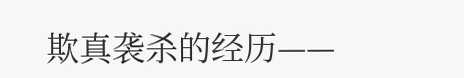欺真袭杀的经历——